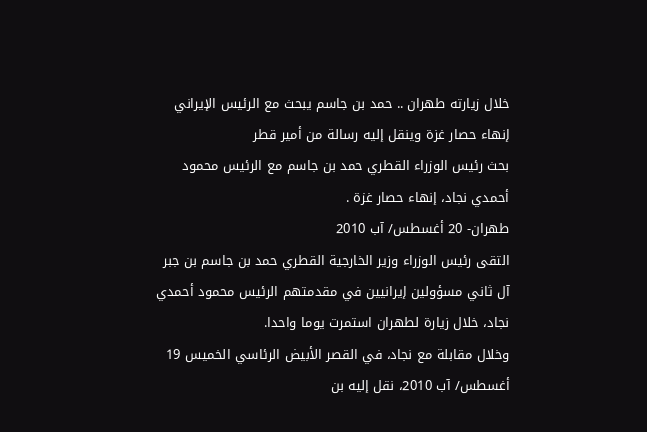خلال زيارته طهران .. حمد بن جاسم يبحث مع الرئيس الإيراني إنهاء حصار غزة وينقل إليه رسالة من أمير قطر
بحث رئيس الوزراء القطري حمد بن جاسم مع الرئيس محمود أحمدي نجاد، إنهاء حصار غزة .
طهران- 20 أغسطس/ آب 2010
التقى رئيس الوزراء وزير الخارجية القطري حمد بن جاسم بن جبر آل ثاني مسؤولين إيرانيين في مقدمتهم الرئيس محمود أحمدي نجاد، خلال زيارة لطهران استمرت يوما واحدا.
وخلال مقابلة مع نجاد، في القصر الأبيض الرئاسي الخميس 19 أغسطس/ آب 2010، نقل إليه بن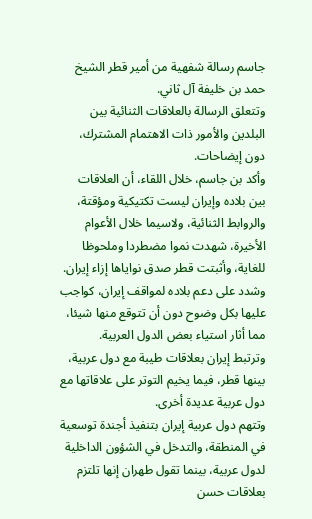جاسم رسالة شفهية من أمير قطر الشيخ حمد بن خليفة آل ثاني.
وتتعلق الرسالة بالعلاقات الثنائية بين البلدين والأمور ذات الاهتمام المشترك، دون إيضاحات.
وأكد بن جاسم، خلال اللقاء، أن العلاقات بين بلاده وإيران ليست تكتيكية ومؤقتة، والروابط الثنائية، ولاسيما خلال الأعوام الأخيرة، شهدت نموا مضطردا وملحوظا للغاية، وأثبتت قطر صدق نواياها إزاء إيران.
وشدد على دعم بلاده لمواقف إيران، كواجب عليها بكل وضوح دون أن تتوقع منها شيئا، مما أثار استياء بعض الدول العربية.
وترتبط إيران بعلاقات طيبة مع دول عربية، بينها قطر، فيما يخيم التوتر على علاقاتها مع دول عربية عديدة أخرى.
وتتهم دول عربية إيران بتنفيذ أجندة توسعية في المنطقة، والتدخل في الشؤون الداخلية لدول عربية، بينما تقول طهران إنها تلتزم بعلاقات حسن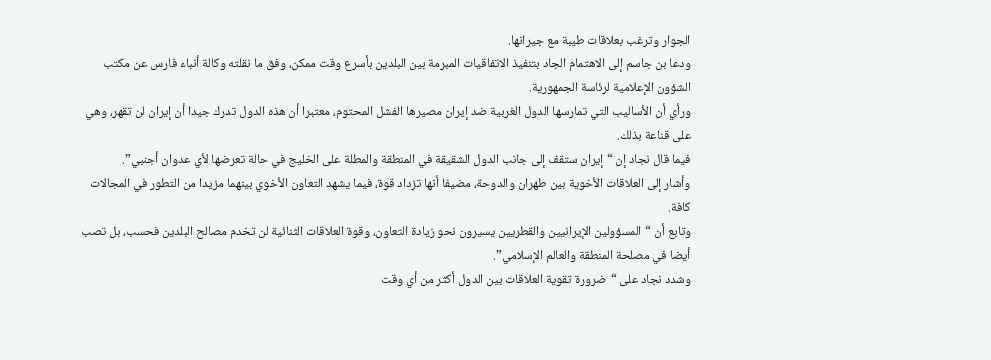الجوار وترغب بعلاقات طيبة مع جيرانها.
ودعا بن جاسم إلى الاهتمام الجاد بتنفيذ الاتفاقيات المبرمة بين البلدين بأسرع وقت ممكن، وفق ما نقلته وكالة أنباء فارس عن مكتب الشؤون الإعلامية لرئاسة الجمهورية.
ورأي أن الأساليب التي تمارسها الدول الغربية ضد إيران مصيرها الفشل المحتوم، معتبرا أن هذه الدول تدرك جيدا أن إيران لن تقهر، وهي على قناعة بذلك.
فيما قال نجاد إن “إيران ستقف إلى جانب الدول الشقيقة في المنطقة والمطلة على الخليج في حالة تعرضها لأي عدوان أجنبي”.
وأشار إلى العلاقات الأخوية بين طهران والدوحة، مضيفا أنها تزداد قوة، فيما يشهد التعاون الأخوي بينهما مزيدا من التطور في المجالات كافة.
وتابع أن “المسؤولين الإيرانيين والقطريين يسيرون نحو زيادة التعاون، وقوة العلاقات الثنائية لن تخدم مصالح البلدين فحسب، بل تصب أيضا في مصلحة المنطقة والعالم الإسلامي”.
وشدد نجاد على “ضرورة تقوية العلاقات بين الدول أكثر من أي وقت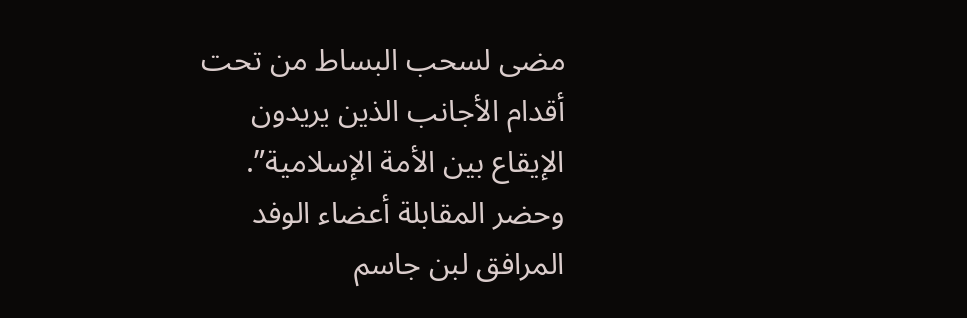مضى لسحب البساط من تحت أقدام الأجانب الذين يريدون الإيقاع بين الأمة الإسلامية”.
وحضر المقابلة أعضاء الوفد المرافق لبن جاسم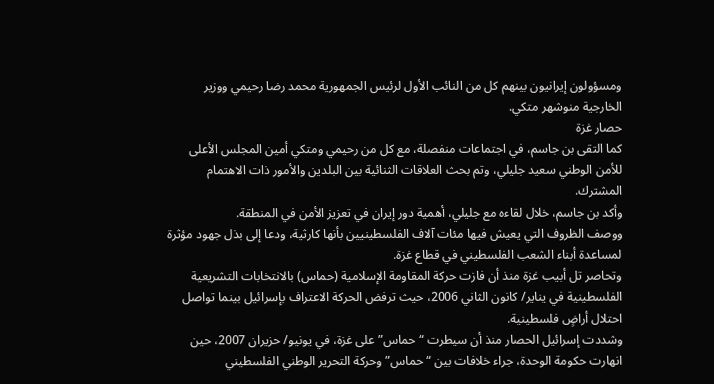ومسؤولون إيرانيون بينهم كل من النائب الأول لرئيس الجمهورية محمد رضا رحيمي ووزير الخارجية منوشهر متكي.
حصار غزة
كما التقى بن جاسم، في اجتماعات منفصلة، مع كل من رحيمي ومتكي أمين المجلس الأعلى للأمن الوطني سعيد جليلي، وتم بحث العلاقات الثنائية بين البلدين والأمور ذات الاهتمام المشترك.
وأكد بن جاسم، خلال لقاءه مع جليلي، أهمية دور إيران في تعزيز الأمن في المنطقة.
ووصف الظروف التي يعيش فيها مئات آلاف الفلسطينيين بأنها كارثية، ودعا إلى بذل جهود مؤثرة لمساعدة أبناء الشعب الفلسطيني في قطاع غزة.
وتحاصر تل أبيب غزة منذ أن فازت حركة المقاومة الإسلامية (حماس) بالانتخابات التشريعية الفلسطينية في يناير/ كانون الثاني 2006، حيث ترفض الحركة الاعتراف بإسرائيل بينما تواصل احتلال أراضٍ فلسطينية.
وشددت إسرائيل الحصار منذ أن سيطرت “حماس” على غزة، في يونيو/ حزيران 2007، حين انهارت حكومة الوحدة، جراء خلافات بين “حماس” وحركة التحرير الوطني الفلسطيني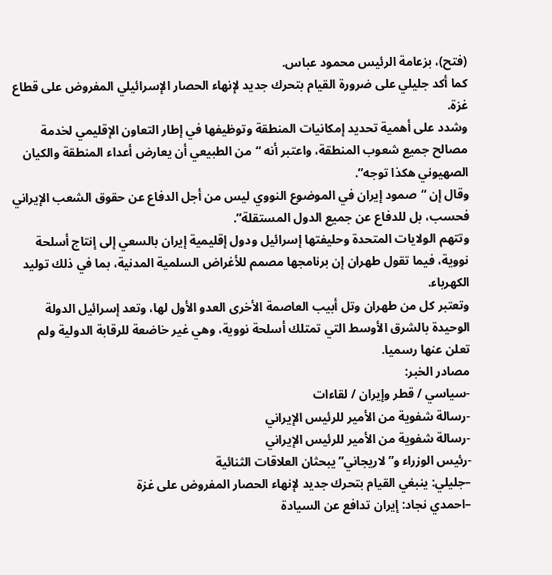(فتح)، بزعامة الرئيس محمود عباس.
كما أكد جليلي على ضرورة القيام بتحرك جديد لإنهاء الحصار الإسرائيلي المفروض على قطاع غزة.
وشدد على أهمية تحديد إمكانيات المنطقة وتوظيفها في إطار التعاون الإقليمي لخدمة مصالح جميع شعوب المنطقة، واعتبر أنه “من الطبيعي أن يعارض أعداء المنطقة والكيان الصهيوني هكذا توجه”.
وقال إن “صمود إيران في الموضوع النووي ليس من أجل الدفاع عن حقوق الشعب الإيراني فحسب، بل للدفاع عن جميع الدول المستقلة”.
وتتهم الولايات المتحدة وحليفتها إسرائيل ودول إقليمية إيران بالسعي إلى إنتاج أسلحة نووية، فيما تقول طهران إن برنامجها مصمم للأغراض السلمية المدنية، بما في ذلك توليد الكهرباء.
وتعتبر كل من طهران وتل أبيب العاصمة الأخرى العدو الأول لها، وتعد إسرائيل الدولة الوحيدة بالشرق الأوسط التي تمتلك أسلحة نووية، وهي غير خاضعة للرقابة الدولية ولم تعلن عنها رسميا.
مصادر الخبر:
-سياسي / قطر وإيران / لقاءات
-رسالة شفوية من الأمير للرئيس الإيراني
-رسالة شفوية من الأمير للرئيس الإيراني
-رئيس الوزراء و”لاريجاني” يبحثان العلاقات الثنائية
–جليلي: ينبغي القيام بتحرك جديد لإنهاء الحصار المفروض على غزة
–احمدي نجاد: إيران تدافع عن السيادة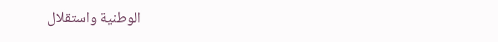الوطنية واستقلال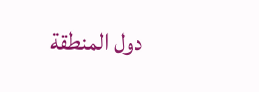دول المنطقة